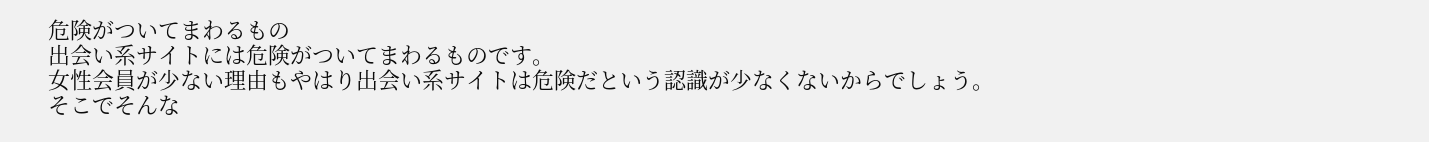危険がついてまわるもの
出会い系サイトには危険がついてまわるものです。
女性会員が少ない理由もやはり出会い系サイトは危険だという認識が少なくないからでしょう。
そこでそんな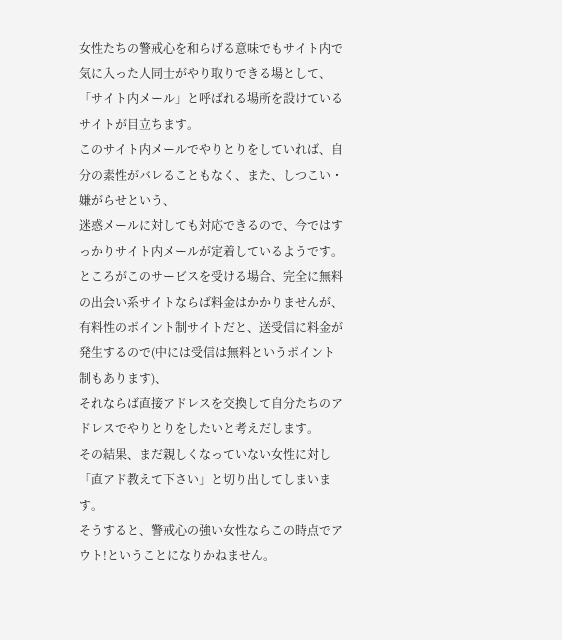女性たちの警戒心を和らげる意味でもサイト内で気に入った人同士がやり取りできる場として、
「サイト内メール」と呼ばれる場所を設けているサイトが目立ちます。
このサイト内メールでやりとりをしていれば、自分の素性がバレることもなく、また、しつこい・嫌がらせという、
迷惑メールに対しても対応できるので、今ではすっかりサイト内メールが定着しているようです。
ところがこのサービスを受ける場合、完全に無料の出会い系サイトならば料金はかかりませんが、
有料性のポイント制サイトだと、送受信に料金が発生するので(中には受信は無料というポイント制もあります)、
それならば直接アドレスを交換して自分たちのアドレスでやりとりをしたいと考えだします。
その結果、まだ親しくなっていない女性に対し「直アド教えて下さい」と切り出してしまいます。
そうすると、警戒心の強い女性ならこの時点でアウト!ということになりかねません。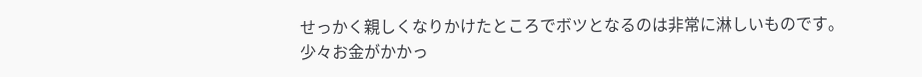せっかく親しくなりかけたところでボツとなるのは非常に淋しいものです。
少々お金がかかっ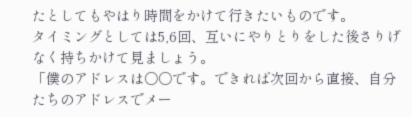たとしてもやはり時間をかけて行きたいものです。
タイミングとしては5,6回、互いにやりとりをした後さりげなく持ちかけて見ましょう。
「僕のアドレスは○○です。できれば次回から直接、自分たちのアドレスでメー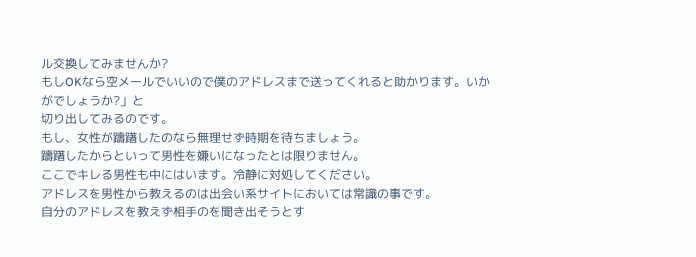ル交換してみませんか?
もしOKなら空メールでいいので僕のアドレスまで送ってくれると助かります。いかがでしょうか?」と
切り出してみるのです。
もし、女性が躊躇したのなら無理せず時期を待ちましょう。
躊躇したからといって男性を嫌いになったとは限りません。
ここでキレる男性も中にはいます。冷静に対処してください。
アドレスを男性から教えるのは出会い系サイトにおいては常識の事です。
自分のアドレスを教えず相手のを聞き出そうとす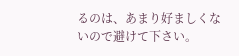るのは、あまり好ましくないので避けて下さい。